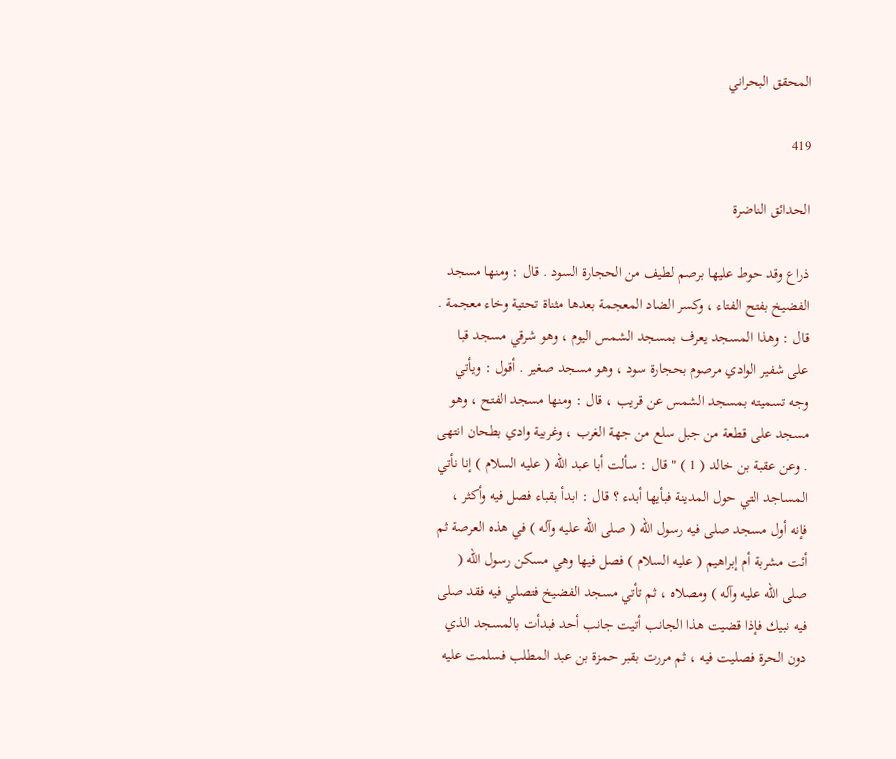المحقق البحراني

419

الحدائق الناضرة

ذراع وقد حوط عليها برصم لطيف من الحجارة السود . قال : ومنها مسجد الفضيخ بفتح الفتاء ، وكسر الضاد المعجمة بعدها مثناة تحتية وخاء معجمة . قال : وهذا المسجد يعرف بمسجد الشمس اليوم ، وهو شرقي مسجد قبا على شفير الوادي مرصوم بحجارة سود ، وهو مسجد صغير . أقول : ويأتي وجه تسميته بمسجد الشمس عن قريب ، قال : ومنها مسجد الفتح ، وهو مسجد على قطعة من جبل سلع من جهة الغرب ، وغربية وادي بطحان انتهى . وعن عقبة بن خالد ( 1 ) " قال : سألت أبا عبد الله ( عليه السلام ) إنا نأتي المساجد التي حول المدينة فبأيها أبدء ؟ قال : ابدأ بقباء فصل فيه وأكثر ، فإنه أول مسجد صلى فيه رسول الله ( صلى الله عليه وآله ) في هذه العرصة ثم أئت مشربة أم إبراهيم ( عليه السلام ) فصل فيها وهي مسكن رسول الله ( صلى الله عليه وآله ) ومصلاه ، ثم تأتي مسجد الفضيخ فتصلي فيه فقد صلى فيه نبيك فإذا قضيت هذا الجانب أتيت جانب أحد فبدأت بالمسجد الذي دون الحرة فصليت فيه ، ثم مررت بقبر حمزة بن عبد المطلب فسلمت عليه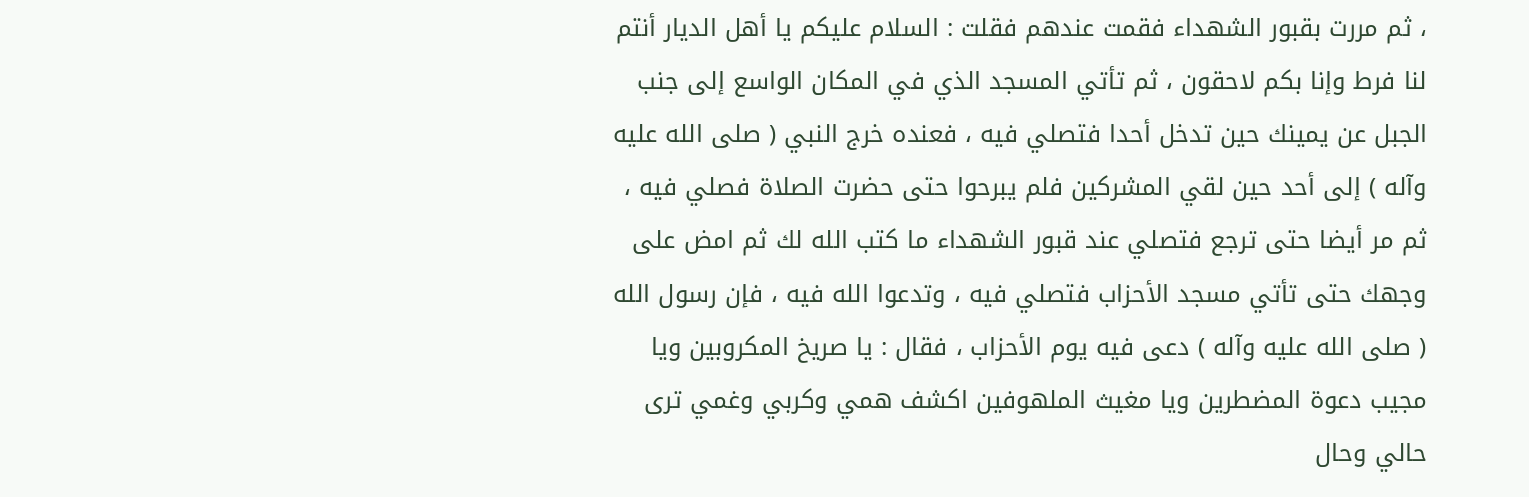، ثم مررت بقبور الشهداء فقمت عندهم فقلت : السلام عليكم يا أهل الديار أنتم لنا فرط وإنا بكم لاحقون ، ثم تأتي المسجد الذي في المكان الواسع إلى جنب الجبل عن يمينك حين تدخل أحدا فتصلي فيه ، فعنده خرج النبي ( صلى الله عليه وآله ) إلى أحد حين لقي المشركين فلم يبرحوا حتى حضرت الصلاة فصلي فيه ، ثم مر أيضا حتى ترجع فتصلي عند قبور الشهداء ما كتب الله لك ثم امض على وجهك حتى تأتي مسجد الأحزاب فتصلي فيه ، وتدعوا الله فيه ، فإن رسول الله ( صلى الله عليه وآله ) دعى فيه يوم الأحزاب ، فقال : يا صريخ المكروبين ويا مجيب دعوة المضطرين ويا مغيث الملهوفين اكشف همي وكربي وغمي ترى حالي وحال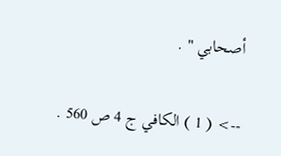أصحابي " .

--> ( 1 ) الكافي ج 4 ص 560 .